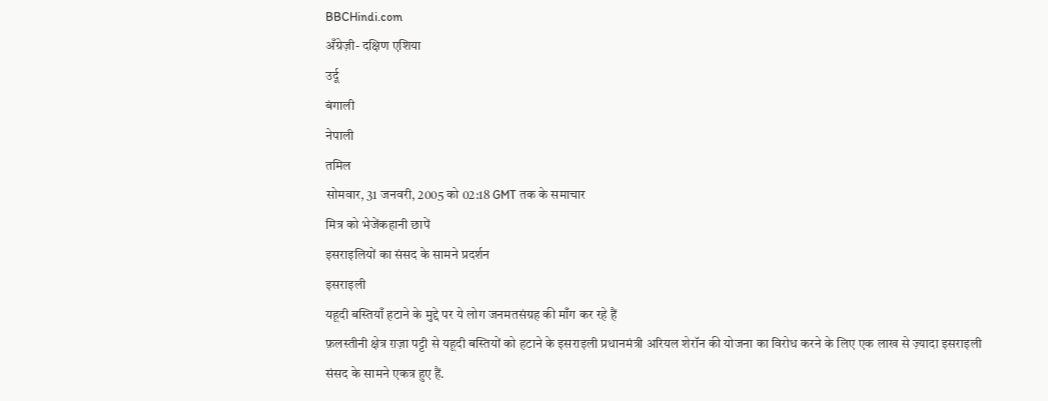BBCHindi.com
अँग्रेज़ी- दक्षिण एशिया
उर्दू
बंगाली
नेपाली
तमिल
सोमवार, 31 जनवरी, 2005 को 02:18 GMT तक के समाचार
मित्र को भेजेंकहानी छापें
इसराइलियों का संसद के सामने प्रदर्शन
इसराइली
यहूदी बस्तियाँ हटाने के मुद्दे पर ये लोग जनमतसंग्रह की माँग कर रहे हैं
फ़लस्तीनी क्षेत्र ग़ज़ा पट्टी से यहूदी बस्तियों को हटाने के इसराइली प्रधानमंत्री अरियल शेरॉन की योजना का विरोध करने के लिए एक लाख से ज़्यादा इसराइली संसद के सामने एकत्र हुए हैं.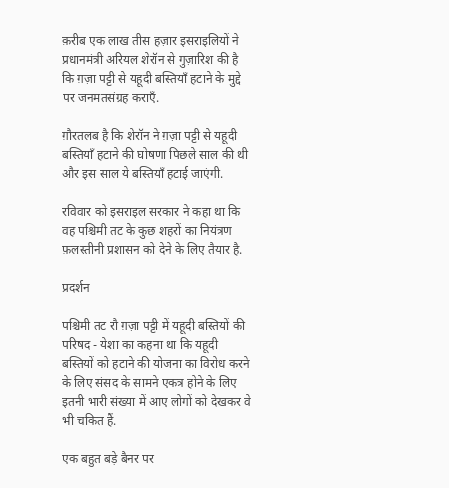क़रीब एक लाख तीस हज़ार इसराइलियों ने प्रधानमंत्री अरियल शेरॉन से गुज़ारिश की है कि ग़ज़ा पट्टी से यहूदी बस्तियाँ हटाने के मुद्दे पर जनमतसंग्रह कराएँ.

ग़ौरतलब है कि शेरॉन ने ग़ज़ा पट्टी से यहूदी बस्तियाँ हटाने की घोषणा पिछले साल की थी और इस साल ये बस्तियाँ हटाई जाएंगी.

रविवार को इसराइल सरकार ने कहा था कि वह पश्चिमी तट के कुछ शहरों का नियंत्रण फ़लस्तीनी प्रशासन को देने के लिए तैयार है.

प्रदर्शन

पश्चिमी तट रौ ग़ज़ा पट्टी में यहूदी बस्तियों की परिषद - येशा का कहना था कि यहूदी बस्तियों को हटाने की योजना का विरोध करने के लिए संसद के सामने एकत्र होने के लिए इतनी भारी संख्या में आए लोगों को देखकर वे भी चकित हैं.

एक बहुत बड़े बैनर पर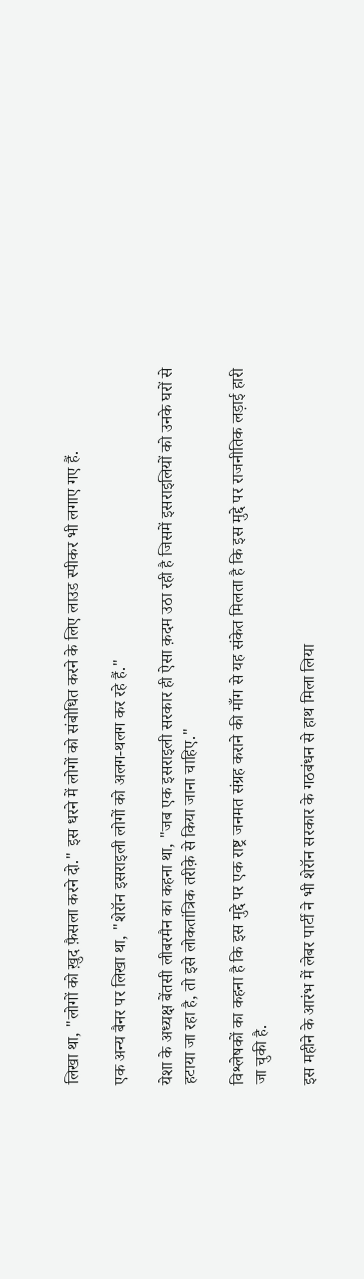लिखा था, "लोगों को ख़ुद फ़ैसला करने दो." इस धरने में लोगों को संबोधित करने के लिए लाउड स्पीकर भी लगाए गए हैं.

एक अन्य बैनर पर लिखा था, "शेरॉन इसराइली लोगों को अलग-थलग कर रहे हैं."

येशा के अध्यक्ष बेंतसी लीबरमैन का कहना था, "जब एक इसराइली सरकार ही ऐसा क़दम उठा रही है जिसमें इसराइलियों को उनके घरों से हटाया जा रहा है, तो इसे लोकतांत्रिक तरीक़े से किया जाना चाहिए."

विश्लेषकों का कहना है कि इस मुद्दे पर एक राष्ट्र जनमत संग्रह कराने की माँग से यह संकेत मिलता है कि इस मुद्दे पर राजनीतिक लड़ाई हारी जा चुकी है.

इस महीने के आरंभ में लेबर पार्टी ने भी शेरॉन सरकार के गठबंधन से हाथ मिला लिया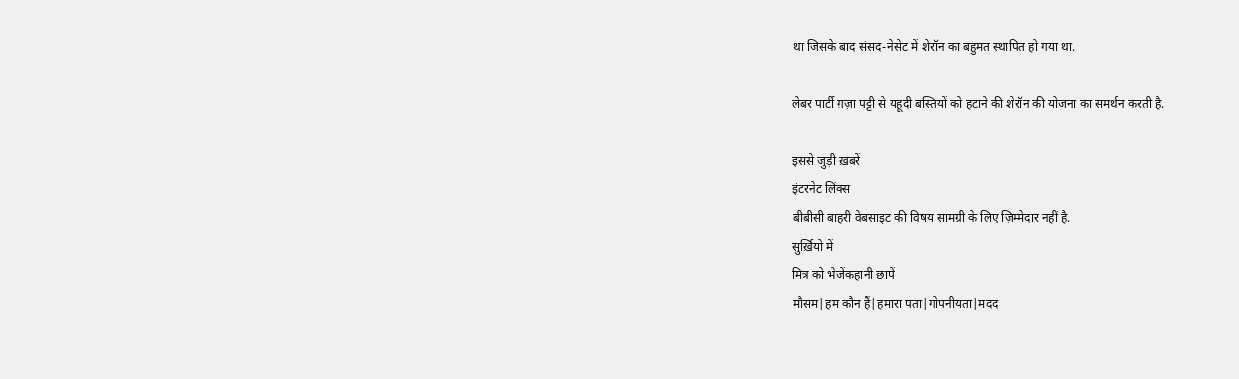था जिसके बाद संसद-नेसेट में शेरॉन का बहुमत स्थापित हो गया था.

लेबर पार्टी ग़ज़ा पट्टी से यहूदी बस्तियों को हटाने की शेरॉन की योजना का समर्थन करती है.

इससे जुड़ी ख़बरें
इंटरनेट लिंक्स
बीबीसी बाहरी वेबसाइट की विषय सामग्री के लिए ज़िम्मेदार नहीं है.
सुर्ख़ियो में
मित्र को भेजेंकहानी छापें
मौसम|हम कौन हैं|हमारा पता|गोपनीयता|मदद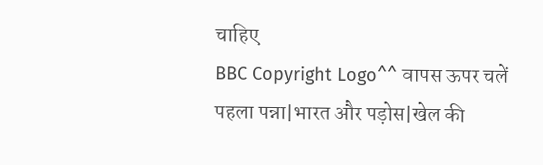चाहिए
BBC Copyright Logo^^ वापस ऊपर चलें
पहला पन्ना|भारत और पड़ोस|खेल की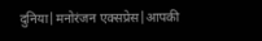दुनिया|मनोरंजन एक्सप्रेस|आपकी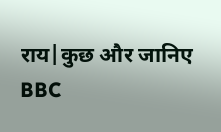राय|कुछ और जानिए
BBC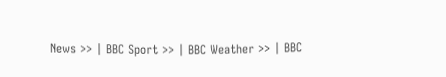News >> | BBC Sport >> | BBC Weather >> | BBC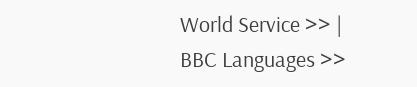World Service >> | BBC Languages >>